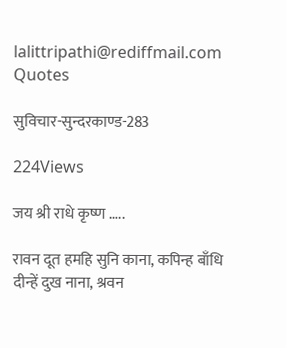lalittripathi@rediffmail.com
Quotes

सुविचार-सुन्दरकाण्ड-283

224Views

जय श्री राधे कृष्ण …..

रावन दूत हमहि सुनि काना, कपिन्ह बाँधि दीन्हें दुख नाना, श्रवन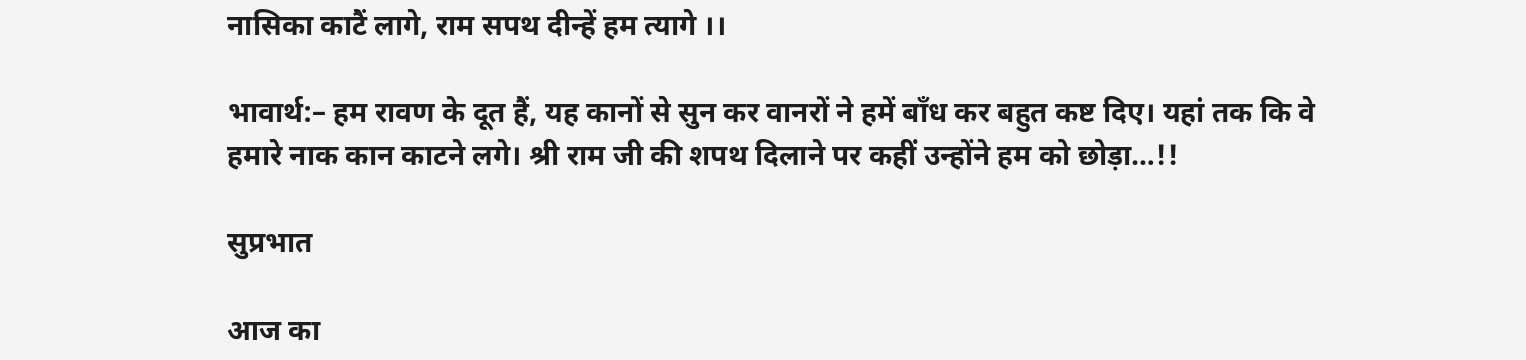नासिका काटैं लागे, राम सपथ दीन्हें हम त्यागे ।।

भावार्थ:– हम रावण के दूत हैं, यह कानों से सुन कर वानरों ने हमें बाँध कर बहुत कष्ट दिए। यहां तक कि वे हमारे नाक कान काटने लगे। श्री राम जी की शपथ दिलाने पर कहीं उन्होंने हम को छोड़ा…!!

सुप्रभात

आज का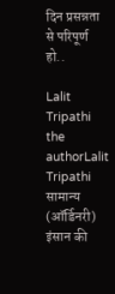दिन प्रसन्नता से परिपूर्ण हो..

Lalit Tripathi
the authorLalit Tripathi
सामान्य (ऑर्डिनरी) इंसान की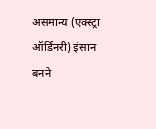असमान्य (एक्स्ट्रा ऑर्डिनरी) इंसान बनने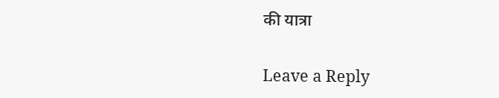की यात्रा

Leave a Reply